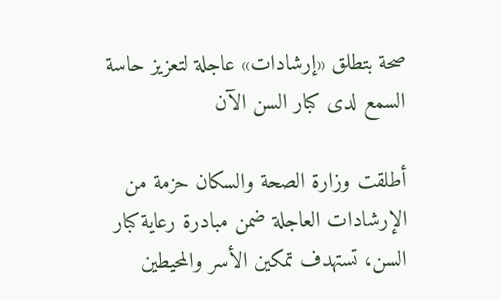صحة بتطلق «إرشادات» عاجلة لتعزيز حاسة السمع لدى كبار السن الآن

أطلقت وزارة الصحة والسكان حزمة من الإرشادات العاجلة ضمن مبادرة رعاية كبار السن، تستهدف تمكين الأسر والمحيطين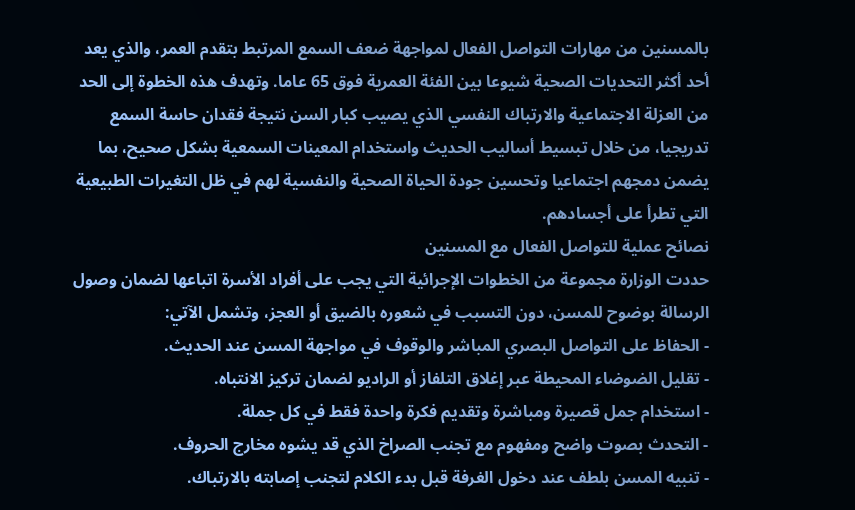بالمسنين من مهارات التواصل الفعال لمواجهة ضعف السمع المرتبط بتقدم العمر، والذي يعد أحد أكثر التحديات الصحية شيوعا بين الفئة العمرية فوق 65 عاما. وتهدف هذه الخطوة إلى الحد من العزلة الاجتماعية والارتباك النفسي الذي يصيب كبار السن نتيجة فقدان حاسة السمع تدريجيا، من خلال تبسيط أساليب الحديث واستخدام المعينات السمعية بشكل صحيح، بما يضمن دمجهم اجتماعيا وتحسين جودة الحياة الصحية والنفسية لهم في ظل التغيرات الطبيعية التي تطرأ على أجسادهم.
نصائح عملية للتواصل الفعال مع المسنين
حددت الوزارة مجموعة من الخطوات الإجرائية التي يجب على أفراد الأسرة اتباعها لضمان وصول الرسالة بوضوح للمسن، دون التسبب في شعوره بالضيق أو العجز، وتشمل الآتي:
- الحفاظ على التواصل البصري المباشر والوقوف في مواجهة المسن عند الحديث.
- تقليل الضوضاء المحيطة عبر إغلاق التلفاز أو الراديو لضمان تركيز الانتباه.
- استخدام جمل قصيرة ومباشرة وتقديم فكرة واحدة فقط في كل جملة.
- التحدث بصوت واضح ومفهوم مع تجنب الصراخ الذي قد يشوه مخارج الحروف.
- تنبيه المسن بلطف عند دخول الغرفة قبل بدء الكلام لتجنب إصابته بالارتباك.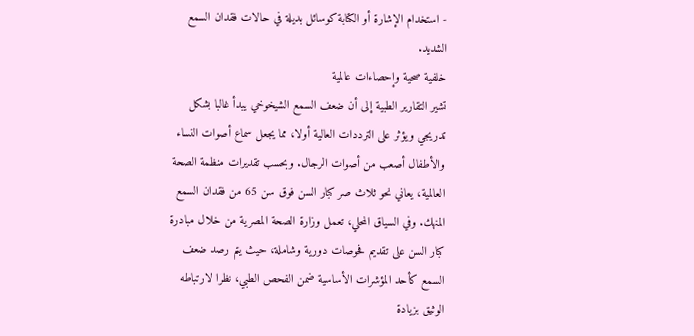- استخدام الإشارة أو الكتابة كوسائل بديلة في حالات فقدان السمع الشديد.
خلفية صحية وإحصاءات عالمية
تشير التقارير الطبية إلى أن ضعف السمع الشيخوخي يبدأ غالبا بشكل تدريجي ويؤثر على الترددات العالية أولا، مما يجعل سماع أصوات النساء والأطفال أصعب من أصوات الرجال. وبحسب تقديرات منظمة الصحة العالمية، يعاني نحو ثلاث صر كبار السن فوق سن 65 من فقدان السمع المنهك. وفي السياق المحلي، تعمل وزارة الصحة المصرية من خلال مبادرة كبار السن على تقديم فحوصات دورية وشاملة، حيث يتم رصد ضعف السمع كأحد المؤشرات الأساسية ضمن الفحص الطبي، نظرا لارتباطه الوثيق بزيادة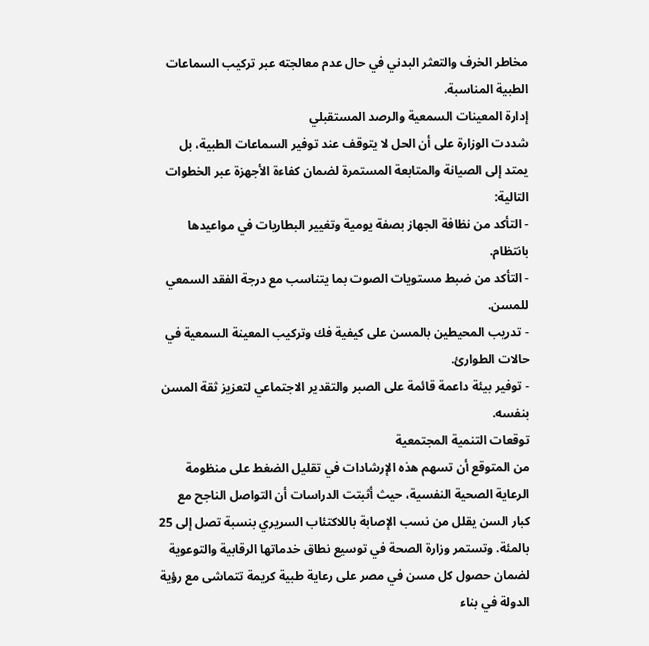مخاطر الخرف والتعثر البدني في حال عدم معالجته عبر تركيب السماعات الطبية المناسبة.
إدارة المعينات السمعية والرصد المستقبلي
شددت الوزارة على أن الحل لا يتوقف عند توفير السماعات الطبية، بل يمتد إلى الصيانة والمتابعة المستمرة لضمان كفاءة الأجهزة عبر الخطوات التالية:
- التأكد من نظافة الجهاز بصفة يومية وتغيير البطاريات في مواعيدها بانتظام.
- التأكد من ضبط مستويات الصوت بما يتناسب مع درجة الفقد السمعي للمسن.
- تدريب المحيطين بالمسن على كيفية فك وتركيب المعينة السمعية في حالات الطوارئ.
- توفير بيئة داعمة قائمة على الصبر والتقدير الاجتماعي لتعزيز ثقة المسن بنفسه.
توقعات التنمية المجتمعية
من المتوقع أن تسهم هذه الإرشادات في تقليل الضغط على منظومة الرعاية الصحية النفسية، حيث أثبتت الدراسات أن التواصل الناجح مع كبار السن يقلل من نسب الإصابة باللاكتئاب السريري بنسبة تصل إلى 25 بالمئة. وتستمر وزارة الصحة في توسيع نطاق خدماتها الرقابية والتوعوية لضمان حصول كل مسن في مصر على رعاية طبية كريمة تتماشى مع رؤية الدولة في بناء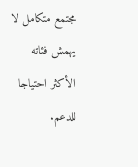مجتمع متكامل لا يهمش فئاته الأكثر احتياجا للدعم.